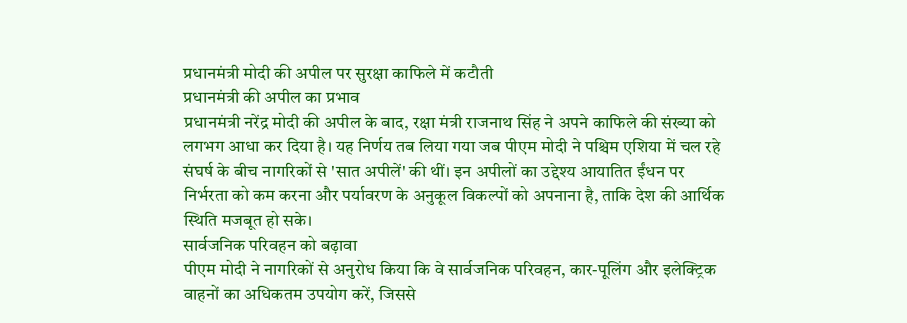प्रधानमंत्री मोदी की अपील पर सुरक्षा काफिले में कटौती
प्रधानमंत्री की अपील का प्रभाव
प्रधानमंत्री नरेंद्र मोदी की अपील के बाद, रक्षा मंत्री राजनाथ सिंह ने अपने काफिले की संख्या को लगभग आधा कर दिया है। यह निर्णय तब लिया गया जब पीएम मोदी ने पश्चिम एशिया में चल रहे संघर्ष के बीच नागरिकों से 'सात अपीलें' की थीं। इन अपीलों का उद्देश्य आयातित ईंधन पर निर्भरता को कम करना और पर्यावरण के अनुकूल विकल्पों को अपनाना है, ताकि देश की आर्थिक स्थिति मजबूत हो सके।
सार्वजनिक परिवहन को बढ़ावा
पीएम मोदी ने नागरिकों से अनुरोध किया कि वे सार्वजनिक परिवहन, कार-पूलिंग और इलेक्ट्रिक वाहनों का अधिकतम उपयोग करें, जिससे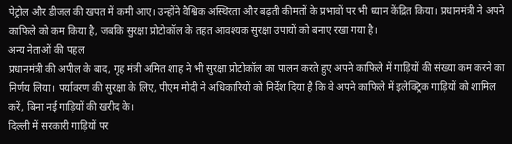पेट्रोल और डीजल की खपत में कमी आए। उन्होंने वैश्विक अस्थिरता और बढ़ती कीमतों के प्रभावों पर भी ध्यान केंद्रित किया। प्रधानमंत्री ने अपने काफिले को कम किया है, जबकि सुरक्षा प्रोटोकॉल के तहत आवश्यक सुरक्षा उपायों को बनाए रखा गया है।
अन्य नेताओं की पहल
प्रधानमंत्री की अपील के बाद, गृह मंत्री अमित शाह ने भी सुरक्षा प्रोटोकॉल का पालन करते हुए अपने काफिले में गाड़ियों की संख्या कम करने का निर्णय लिया। पर्यावरण की सुरक्षा के लिए, पीएम मोदी ने अधिकारियों को निर्देश दिया है कि वे अपने काफिले में इलेक्ट्रिक गाड़ियों को शामिल करें, बिना नई गाड़ियों की खरीद के।
दिल्ली में सरकारी गाड़ियों पर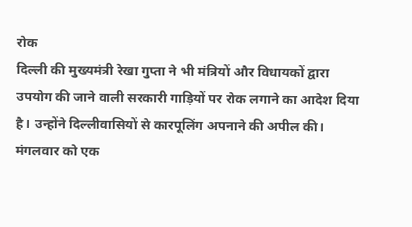रोक
दिल्ली की मुख्यमंत्री रेखा गुप्ता ने भी मंत्रियों और विधायकों द्वारा उपयोग की जाने वाली सरकारी गाड़ियों पर रोक लगाने का आदेश दिया है। उन्होंने दिल्लीवासियों से कारपूलिंग अपनाने की अपील की। मंगलवार को एक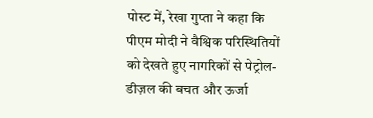पोस्ट में, रेखा गुप्ता ने कहा कि पीएम मोदी ने वैश्विक परिस्थितियों को देखते हुए नागरिकों से पेट्रोल-डीज़ल की बचत और ऊर्जा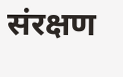संरक्षण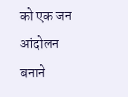को एक जन आंदोलन बनाने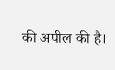की अपील की है।